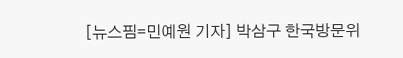[뉴스핌=민예원 기자] 박삼구 한국방문위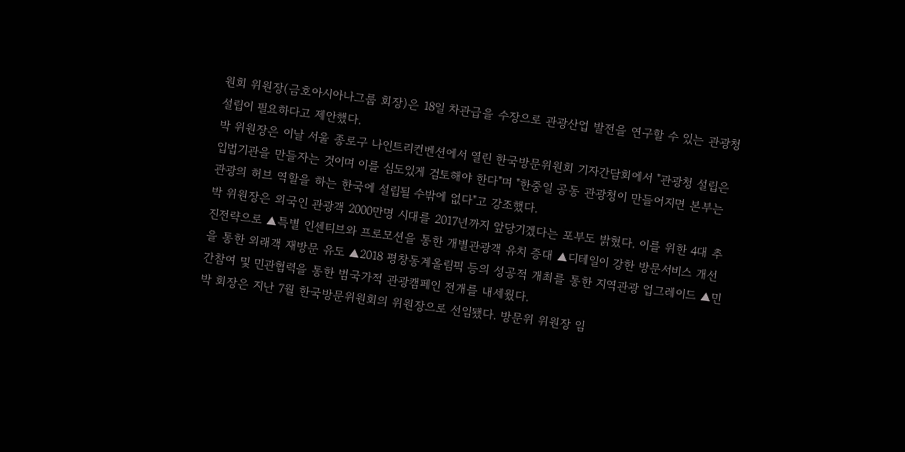원회 위원장(금호아시아나그룹 회장)은 18일 차관급을 수장으로 관광산업 발전을 연구할 수 있는 관광청 설립이 필요하다고 제안했다.
박 위원장은 이날 서울 종로구 나인트리컨벤션에서 열린 한국방문위원회 기자간담회에서 "관광청 설립은 입법기관을 만들자는 것이며 이를 심도있게 검토해야 한다"며 "한중일 공동 관광청이 만들어지면 본부는 관광의 허브 역할을 하는 한국에 설립될 수밖에 없다"고 강조했다.
박 위원장은 외국인 관광객 2000만명 시대를 2017년까지 앞당기겠다는 포부도 밝혔다. 이를 위한 4대 추진전략으로 ▲특별 인센티브와 프로모션을 통한 개별관광객 유치 증대 ▲디테일이 강한 방문서비스 개선을 통한 외래객 재방문 유도 ▲2018 평창동계올림픽 등의 성공적 개최를 통한 지역관광 업그레이드 ▲민간참여 및 민관협력을 통한 범국가적 관광캠페인 전개를 내세웠다.
박 회장은 지난 7월 한국방문위원회의 위원장으로 선임됐다. 방문위 위원장 임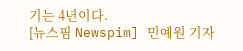기는 4년이다.
[뉴스핌 Newspim] 민예원 기자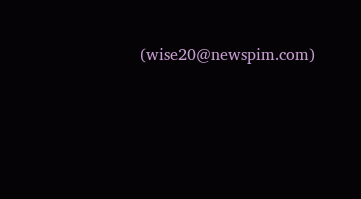(wise20@newspim.com)